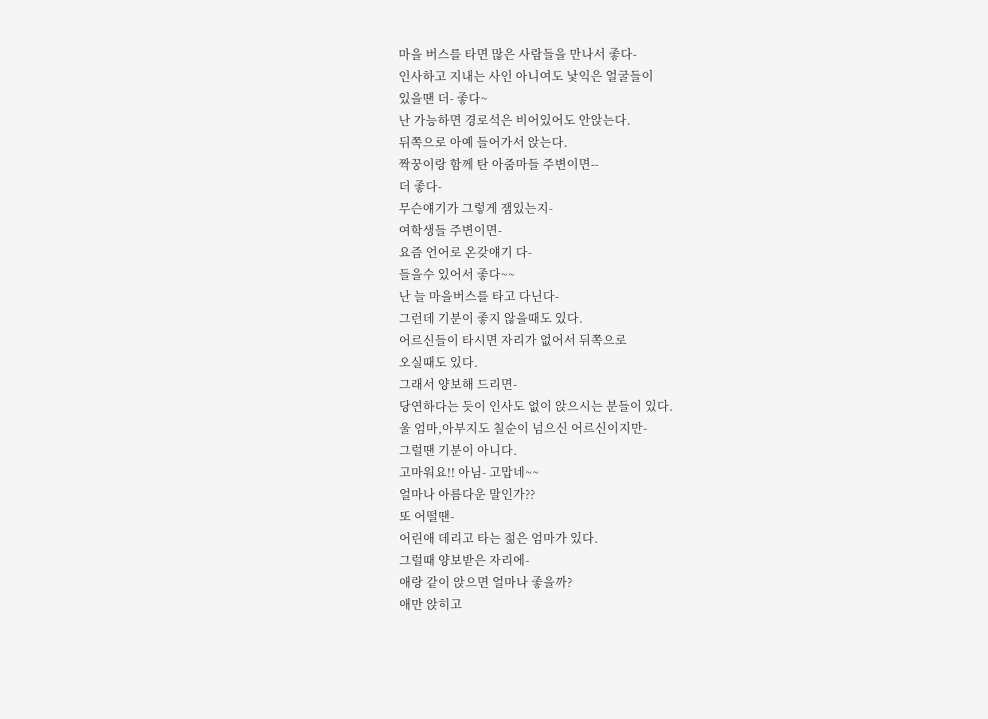마을 버스를 타면 많은 사람들을 만나서 좋다-
인사하고 지내는 사인 아니여도 낯익은 얼굴들이
있을땐 더- 좋다~
난 가능하면 경로석은 비어있어도 안앉는다.
뒤쪽으로 아예 들어가서 앉는다.
짝꿍이랑 함께 탄 아줌마들 주변이면--
더 좋다-
무슨얘기가 그렇게 잼있는지-
여학생들 주변이면-
요즘 언어로 온갖얘기 다-
들을수 있어서 좋다~~
난 늘 마을버스를 타고 다닌다-
그런데 기분이 좋지 않을때도 있다.
어르신들이 타시면 자리가 없어서 뒤쪽으로
오실때도 있다.
그래서 양보해 드리면-
당연하다는 듯이 인사도 없이 앉으시는 분들이 있다.
울 엄마,아부지도 칠순이 넘으신 어르신이지만-
그럴땐 기분이 아니다.
고마워요!! 아님- 고맙네~~
얼마나 아름다운 말인가??
또 어떨땐-
어린애 데리고 타는 젊은 엄마가 있다.
그럴때 양보받은 자리에-
애랑 같이 앉으면 얼마나 좋을까?
애만 앉히고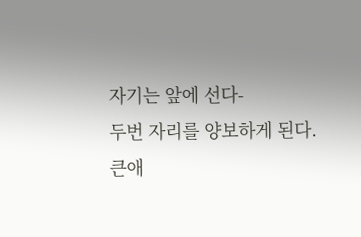자기는 앞에 선다-
두번 자리를 양보하게 된다.
큰애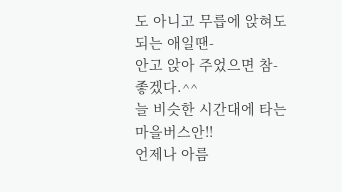도 아니고 무릅에 앉혀도 되는 애일땐-
안고 앉아 주었으면 참- 좋겠다.^^
늘 비슷한 시간대에 타는 마을버스안!!
언제나 아름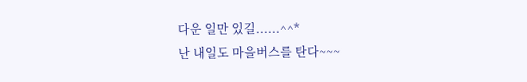다운 일만 있길......^^*
난 내일도 마을버스를 탄다~~~